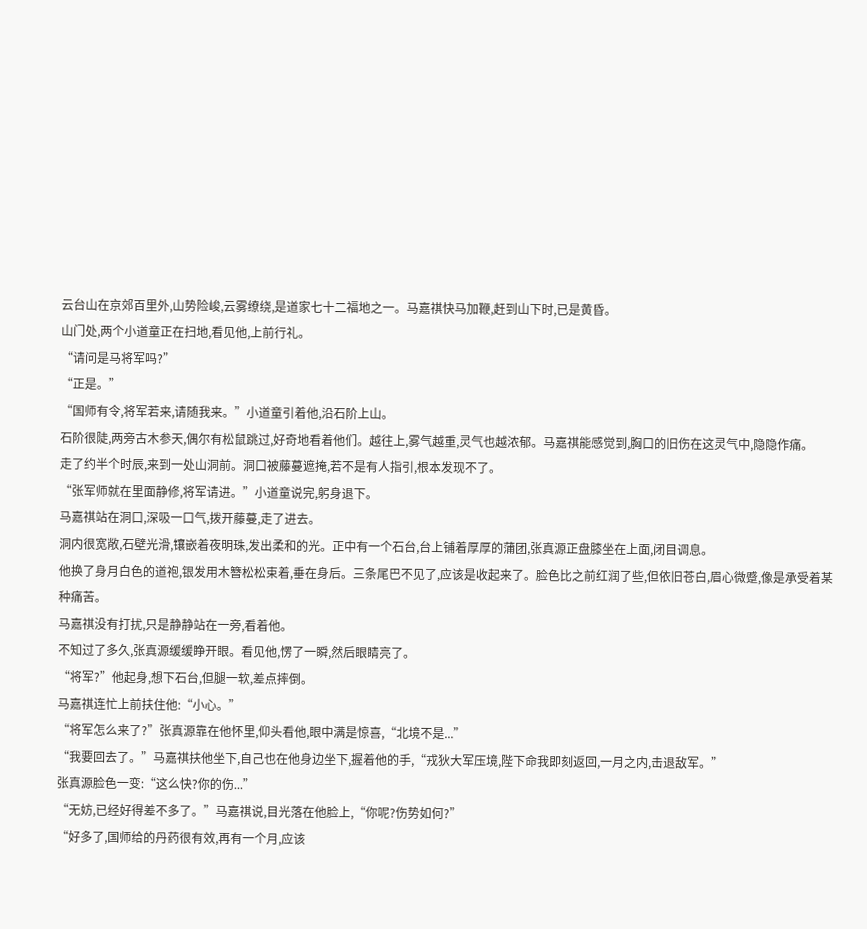云台山在京郊百里外,山势险峻,云雾缭绕,是道家七十二福地之一。马嘉祺快马加鞭,赶到山下时,已是黄昏。
山门处,两个小道童正在扫地,看见他,上前行礼。
“请问是马将军吗?”
“正是。”
“国师有令,将军若来,请随我来。”小道童引着他,沿石阶上山。
石阶很陡,两旁古木参天,偶尔有松鼠跳过,好奇地看着他们。越往上,雾气越重,灵气也越浓郁。马嘉祺能感觉到,胸口的旧伤在这灵气中,隐隐作痛。
走了约半个时辰,来到一处山洞前。洞口被藤蔓遮掩,若不是有人指引,根本发现不了。
“张军师就在里面静修,将军请进。”小道童说完,躬身退下。
马嘉祺站在洞口,深吸一口气,拨开藤蔓,走了进去。
洞内很宽敞,石壁光滑,镶嵌着夜明珠,发出柔和的光。正中有一个石台,台上铺着厚厚的蒲团,张真源正盘膝坐在上面,闭目调息。
他换了身月白色的道袍,银发用木簪松松束着,垂在身后。三条尾巴不见了,应该是收起来了。脸色比之前红润了些,但依旧苍白,眉心微蹙,像是承受着某种痛苦。
马嘉祺没有打扰,只是静静站在一旁,看着他。
不知过了多久,张真源缓缓睁开眼。看见他,愣了一瞬,然后眼睛亮了。
“将军?”他起身,想下石台,但腿一软,差点摔倒。
马嘉祺连忙上前扶住他:“小心。”
“将军怎么来了?”张真源靠在他怀里,仰头看他,眼中满是惊喜,“北境不是...”
“我要回去了。”马嘉祺扶他坐下,自己也在他身边坐下,握着他的手,“戎狄大军压境,陛下命我即刻返回,一月之内,击退敌军。”
张真源脸色一变:“这么快?你的伤...”
“无妨,已经好得差不多了。”马嘉祺说,目光落在他脸上,“你呢?伤势如何?”
“好多了,国师给的丹药很有效,再有一个月,应该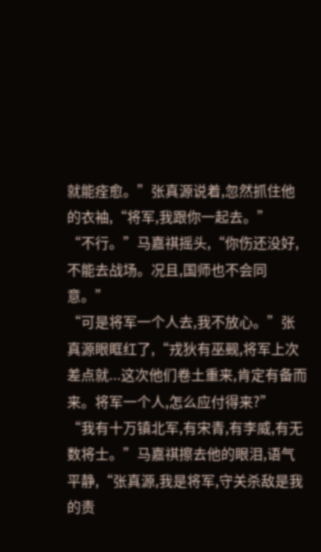就能痊愈。”张真源说着,忽然抓住他的衣袖,“将军,我跟你一起去。”
“不行。”马嘉祺摇头,“你伤还没好,不能去战场。况且,国师也不会同意。”
“可是将军一个人去,我不放心。”张真源眼眶红了,“戎狄有巫觋,将军上次差点就...这次他们卷土重来,肯定有备而来。将军一个人,怎么应付得来?”
“我有十万镇北军,有宋青,有李威,有无数将士。”马嘉祺擦去他的眼泪,语气平静,“张真源,我是将军,守关杀敌是我的责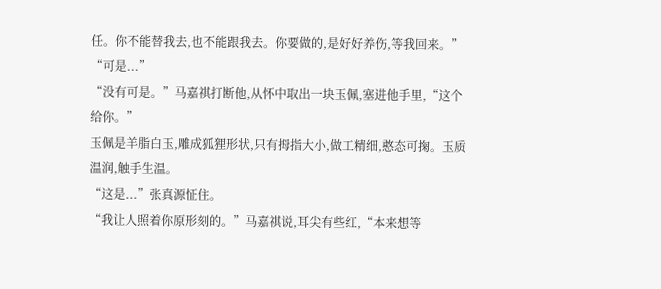任。你不能替我去,也不能跟我去。你要做的,是好好养伤,等我回来。”
“可是...”
“没有可是。”马嘉祺打断他,从怀中取出一块玉佩,塞进他手里,“这个给你。”
玉佩是羊脂白玉,雕成狐狸形状,只有拇指大小,做工精细,憨态可掬。玉质温润,触手生温。
“这是...”张真源怔住。
“我让人照着你原形刻的。”马嘉祺说,耳尖有些红,“本来想等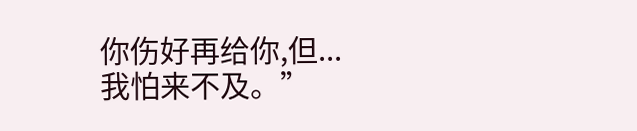你伤好再给你,但...我怕来不及。”